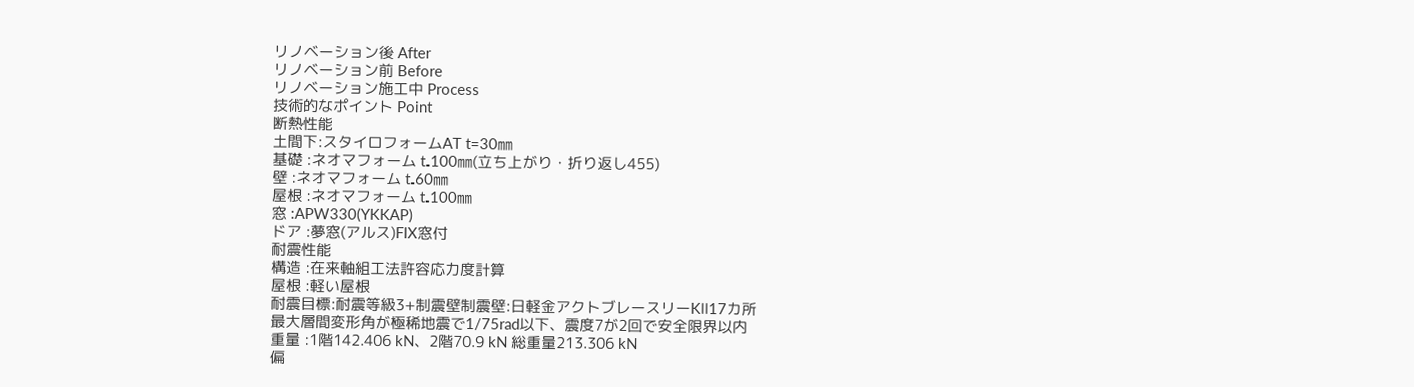リノベーション後 After
リノベーション前 Before
リノベーション施工中 Process
技術的なポイント Point
断熱性能
土間下:スタイロフォームAT t=30㎜
基礎 :ネオマフォーム t₌100㎜(立ち上がり・折り返し455)
壁 :ネオマフォーム t₌60㎜
屋根 :ネオマフォーム t₌100㎜
窓 :APW330(YKKAP)
ドア :夢窓(アルス)FIX窓付
耐震性能
構造 :在来軸組⼯法許容応⼒度計算
屋根 :軽い屋根
耐震⽬標:耐震等級3+制震壁制震壁:⽇軽⾦アクトブレースリーKⅡ17カ所
最⼤層間変形⾓が極稀地震で1/75rad以下、震度7が2回で安全限界以内
重量 :1階142.406 kN、2階70.9 kN 総重量213.306 kN
偏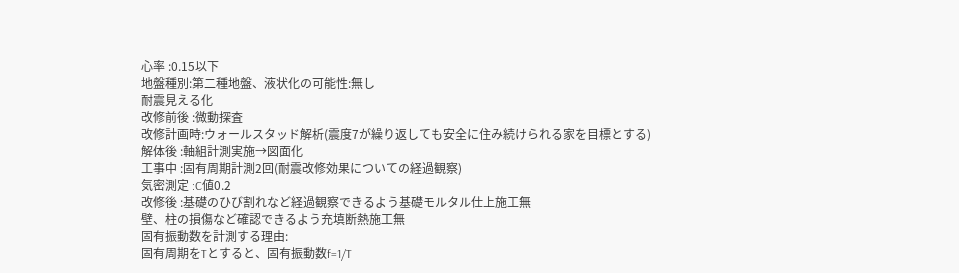⼼率 :0.15以下
地盤種別:第⼆種地盤、液状化の可能性:無し
耐震見える化
改修前後 :微動探査
改修計画時:ウォールスタッド解析(震度7が繰り返しても安全に住み続けられる家を目標とする)
解体後 :軸組計測実施→図面化
工事中 :固有周期計測2回(耐震改修効果についての経過観察)
気密測定 :C値0.2
改修後 :基礎のひび割れなど経過観察できるよう基礎モルタル仕上施工無
壁、柱の損傷など確認できるよう充填断熱施工無
固有振動数を計測する理由:
固有周期をTとすると、固有振動数f=1/T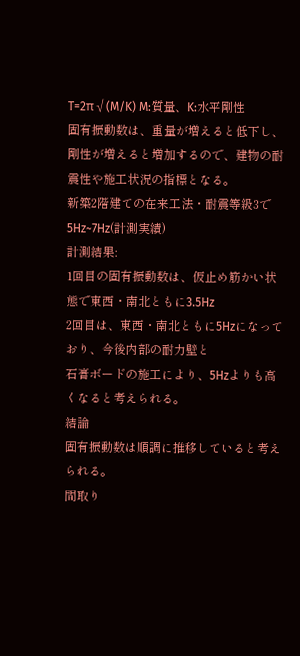T=2π√(M/K) M:質量、K:水平剛性
固有振動数は、重量が増えると低下し、剛性が増えると増加するので、建物の耐震性や施工状況の指標となる。
新築2階建ての在来工法・耐震等級3で5Hz~7Hz(計測実績)
計測結果:
1回目の固有振動数は、仮止め筋かい状態で東西・南北ともに3.5Hz
2回目は、東西・南北ともに5Hzになっており、今後内部の耐力壁と
石膏ボードの施工により、5Hzよりも高くなると考えられる。
結論
固有振動数は順調に推移していると考えられる。
間取り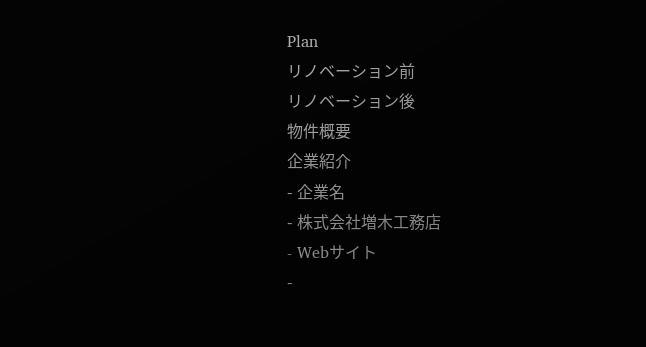Plan
リノベーション前
リノベーション後
物件概要
企業紹介
- 企業名
- 株式会社増木工務店
- Webサイト
-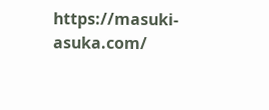https://masuki-asuka.com/